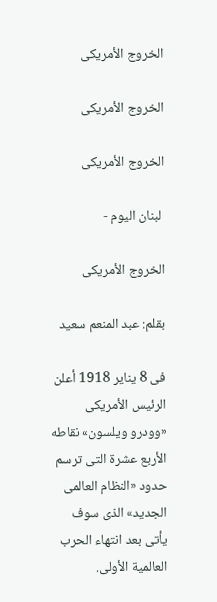الخروج الأمريكى

الخروج الأمريكى

الخروج الأمريكى

 لبنان اليوم -

الخروج الأمريكى

بقلم: عبد المنعم سعيد

فى 8 يناير 1918 أعلن الرئيس الأمريكى «وودرو ويلسون» نقاطه الأربع عشرة التى ترسم حدود «النظام العالمى الجديد» الذى سوف يأتى بعد انتهاء الحرب العالمية الأولى.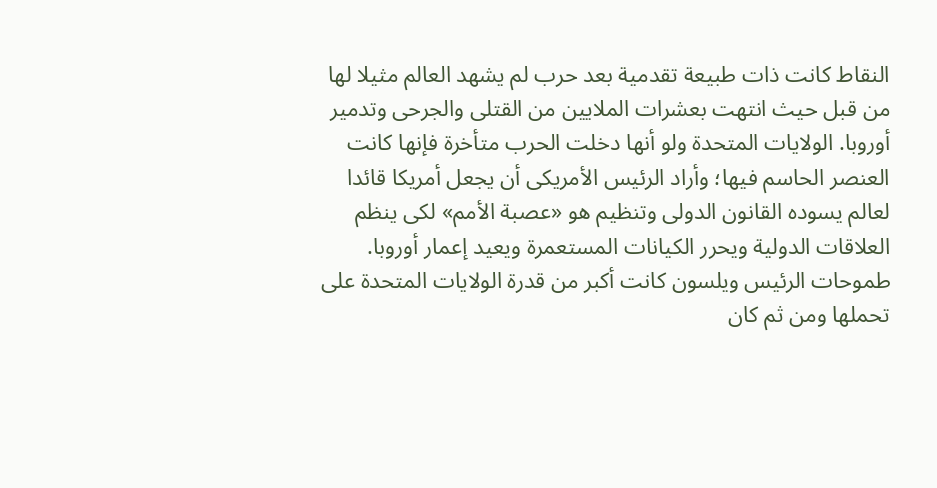النقاط كانت ذات طبيعة تقدمية بعد حرب لم يشهد العالم مثيلا لها من قبل حيث انتهت بعشرات الملايين من القتلى والجرحى وتدمير أوروبا. الولايات المتحدة ولو أنها دخلت الحرب متأخرة فإنها كانت العنصر الحاسم فيها؛ وأراد الرئيس الأمريكى أن يجعل أمريكا قائدا لعالم يسوده القانون الدولى وتنظيم هو «عصبة الأمم» لكى ينظم العلاقات الدولية ويحرر الكيانات المستعمرة ويعيد إعمار أوروبا. طموحات الرئيس ويلسون كانت أكبر من قدرة الولايات المتحدة على تحملها ومن ثم كان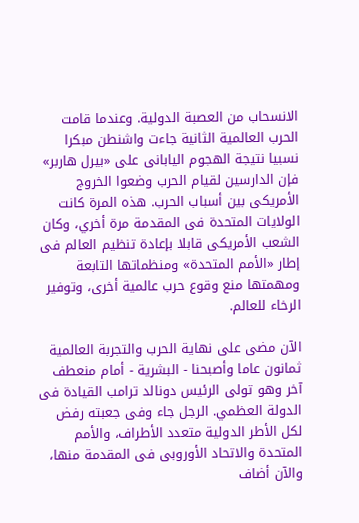الانسحاب من العصبة الدولية. وعندما قامت الحرب العالمية الثانية جاءت واشنطن مبكرا نسبيا نتيجة الهجوم اليابانى على «بيرل هاربر» فإن الدارسين لقيام الحرب وضعوا الخروج الأمريكى بين أسباب الحرب. هذه المرة كانت الولايات المتحدة فى المقدمة مرة أخري، وكان الشعب الأمريكى قابلا بإعادة تنظيم العالم فى إطار «الأمم المتحدة» ومنظماتها التابعة ومهمتها منع وقوع حرب عالمية أخرى، وتوفير الرخاء للعالم.

الآن مضى على نهاية الحرب والتجربة العالمية ثمانون عاما وأصبحنا - البشرية - أمام منعطف آخر وهو تولى الرئيس دونالد ترامب القيادة فى الدولة العظمي. الرجل جاء وفى جعبته رفض لكل الأطر الدولية متعدد الأطراف، والأمم المتحدة والاتحاد الأوروبى فى المقدمة منها، والآن أضاف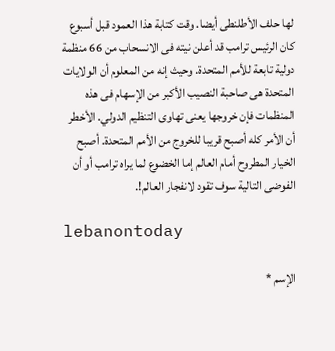لها حلف الأطلنطى أيضا. وقت كتابة هذا العمود قبل أسبوع كان الرئيس ترامب قد أعلن نيته فى الانسحاب من 66 منظمة دولية تابعة للأمم المتحدة. وحيث إنه من المعلوم أن الولايات المتحدة هى صاحبة النصيب الأكبر من الإسهام فى هذه المنظمات فإن خروجها يعنى تهاوى التنظيم الدولي. الأخطر أن الأمر كله أصبح قريبا للخروج من الأمم المتحدة. أصبح الخيار المطروح أمام العالم إما الخضوع لما يراه ترامب أو أن الفوضى التالية سوف تقود لانفجار العالم!.

lebanontoday

الإسم *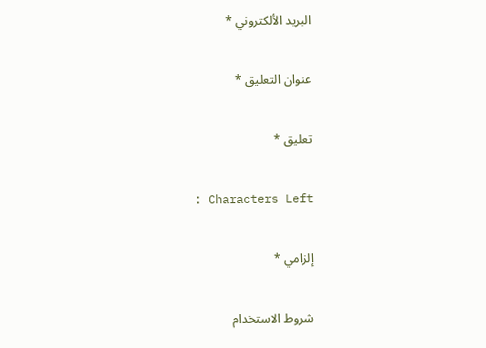البريد الألكتروني *

عنوان التعليق *

تعليق *

: Characters Left

إلزامي *

شروط الاستخدام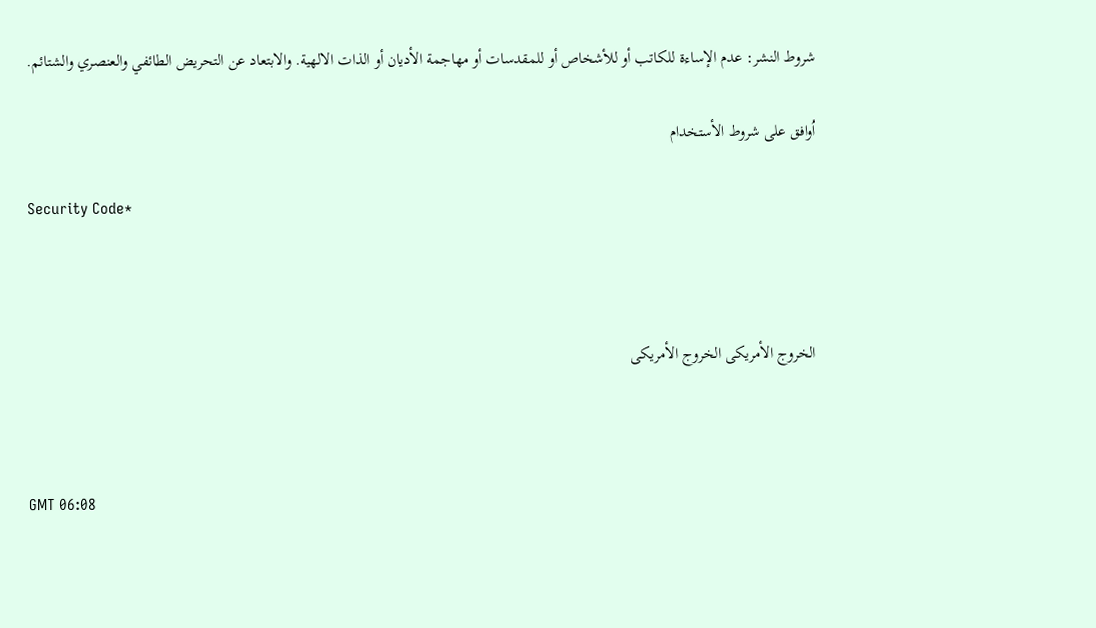شروط النشر: عدم الإساءة للكاتب أو للأشخاص أو للمقدسات أو مهاجمة الأديان أو الذات الالهية. والابتعاد عن التحريض الطائفي والعنصري والشتائم.

اُوافق على شروط الأستخدام

Security Code*



الخروج الأمريكى الخروج الأمريكى



GMT 06:08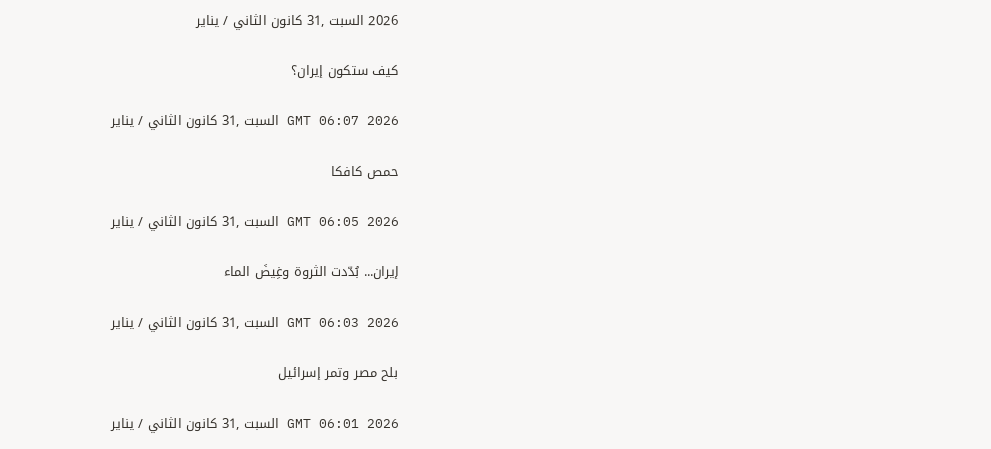2026 السبت ,31 كانون الثاني / يناير

كيف ستكون إيران؟

GMT 06:07 2026 السبت ,31 كانون الثاني / يناير

حمص كافكا

GMT 06:05 2026 السبت ,31 كانون الثاني / يناير

إيران... بُدّدت الثروة وغِيضَ الماء

GMT 06:03 2026 السبت ,31 كانون الثاني / يناير

بلح مصر وتمر إسرائيل

GMT 06:01 2026 السبت ,31 كانون الثاني / يناير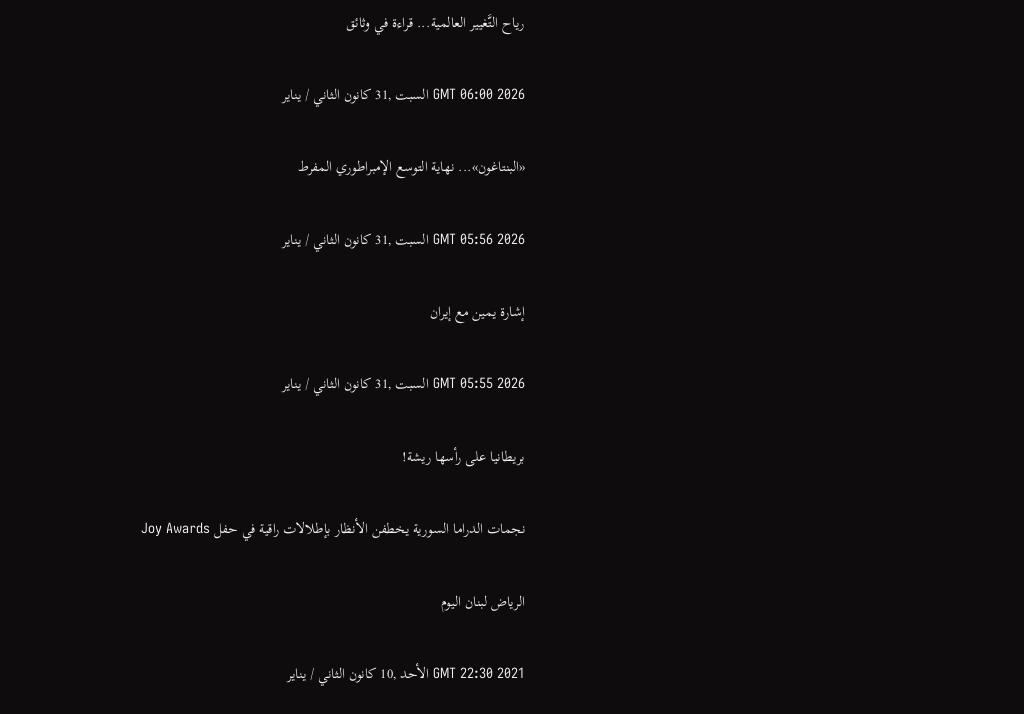رياح التَّغيير العالمية... قراءة في وثائق

GMT 06:00 2026 السبت ,31 كانون الثاني / يناير

«البنتاغون»... نهاية التوسع الإمبراطوري المفرط

GMT 05:56 2026 السبت ,31 كانون الثاني / يناير

إشارة يمين مع إيران

GMT 05:55 2026 السبت ,31 كانون الثاني / يناير

بريطانيا على رأسها ريشة!

نجمات الدراما السورية يخطفن الأنظار بإطلالات راقية في حفل Joy Awards

الرياض لبنان اليوم

GMT 22:30 2021 الأحد ,10 كانون الثاني / يناير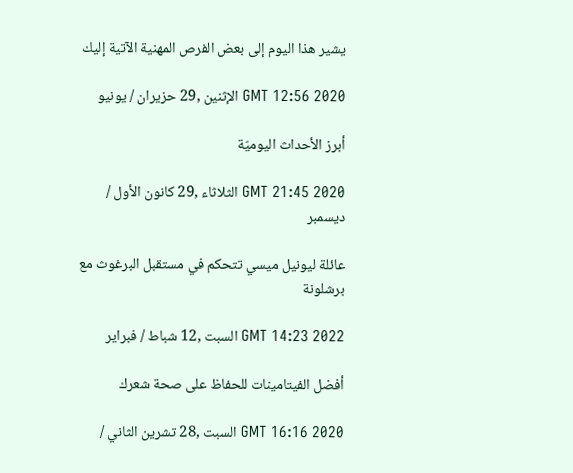يشير هذا اليوم إلى بعض الفرص المهنية الآتية إليك

GMT 12:56 2020 الإثنين ,29 حزيران / يونيو

أبرز الأحداث اليوميّة

GMT 21:45 2020 الثلاثاء ,29 كانون الأول / ديسمبر

عائلة ليونيل ميسي تتحكم في مستقبل البرغوث مع برشلونة

GMT 14:23 2022 السبت ,12 شباط / فبراير

أفضل الفيتامينات للحفاظ على صحة شعرك

GMT 16:16 2020 السبت ,28 تشرين الثاني /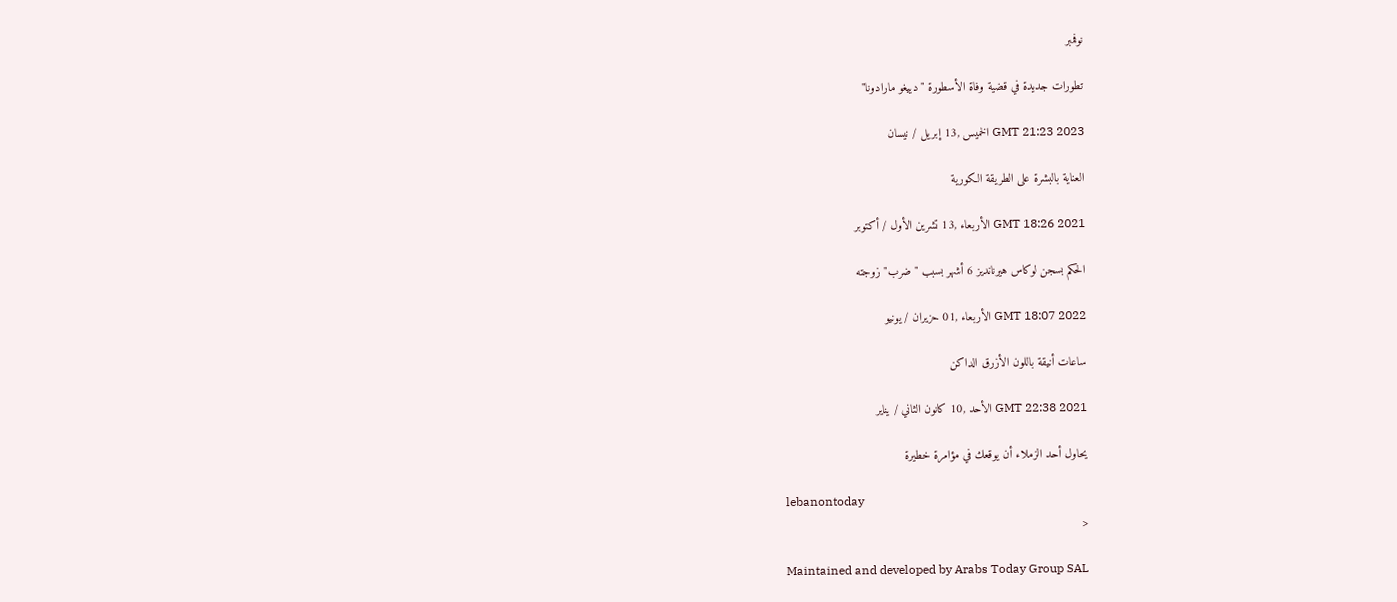نوفمبر

تطورات جديدة في قضية وفاة الأسطورة "دييغو مارادونا"

GMT 21:23 2023 الخميس ,13 إبريل / نيسان

العناية بالبشرة على الطريقة الكورية

GMT 18:26 2021 الأربعاء ,13 تشرين الأول / أكتوبر

الحكم بسجن لوكاس هيرنانديز 6 أشهر بسبب "ضرب" زوجته

GMT 18:07 2022 الأربعاء ,01 حزيران / يونيو

ساعات أنيقة باللون الأزرق الداكن

GMT 22:38 2021 الأحد ,10 كانون الثاني / يناير

يحاول أحد الزملاء أن يوقعك في مؤامرة خطيرة

lebanontoday
<

Maintained and developed by Arabs Today Group SAL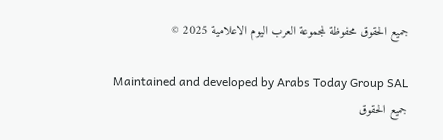جميع الحقوق محفوظة لمجموعة العرب اليوم الاعلامية 2025 ©

Maintained and developed by Arabs Today Group SAL
جميع الحقوق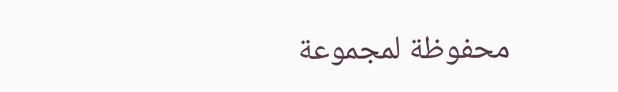محفوظة لمجموعة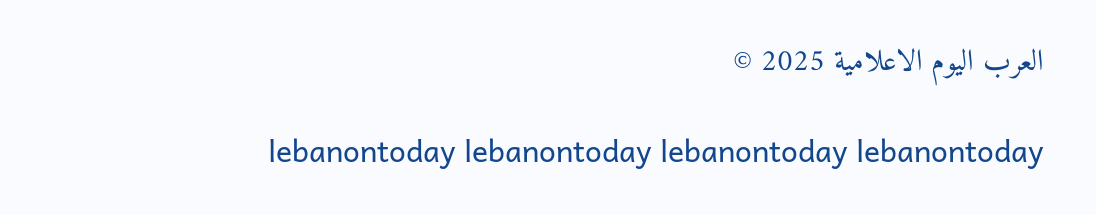العرب اليوم الاعلامية 2025 ©

lebanontoday lebanontoday lebanontoday lebanontoday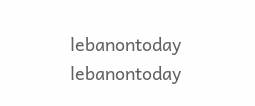lebanontoday lebanontoday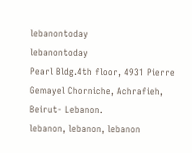lebanontoday
lebanontoday
Pearl Bldg.4th floor, 4931 Pierre Gemayel Chorniche, Achrafieh, Beirut- Lebanon.
lebanon, lebanon, lebanon